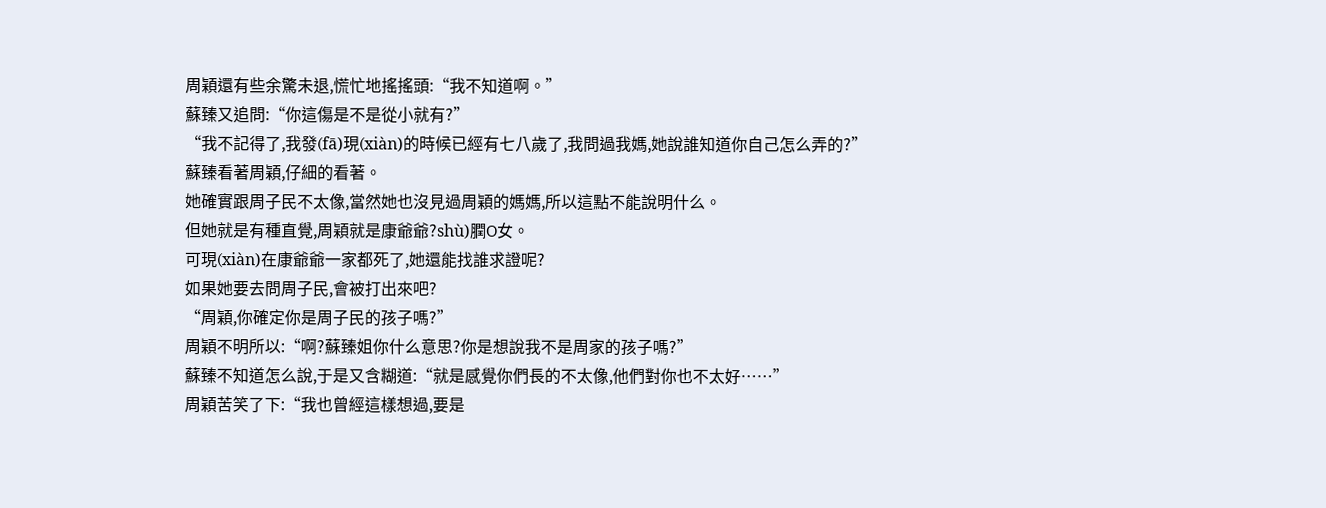周穎還有些余驚未退,慌忙地搖搖頭:“我不知道啊。”
蘇臻又追問:“你這傷是不是從小就有?”
“我不記得了,我發(fā)現(xiàn)的時候已經有七八歲了,我問過我媽,她說誰知道你自己怎么弄的?”
蘇臻看著周穎,仔細的看著。
她確實跟周子民不太像,當然她也沒見過周穎的媽媽,所以這點不能說明什么。
但她就是有種直覺,周穎就是康爺爺?shù)膶O女。
可現(xiàn)在康爺爺一家都死了,她還能找誰求證呢?
如果她要去問周子民,會被打出來吧?
“周穎,你確定你是周子民的孩子嗎?”
周穎不明所以:“啊?蘇臻姐你什么意思?你是想說我不是周家的孩子嗎?”
蘇臻不知道怎么說,于是又含糊道:“就是感覺你們長的不太像,他們對你也不太好……”
周穎苦笑了下:“我也曾經這樣想過,要是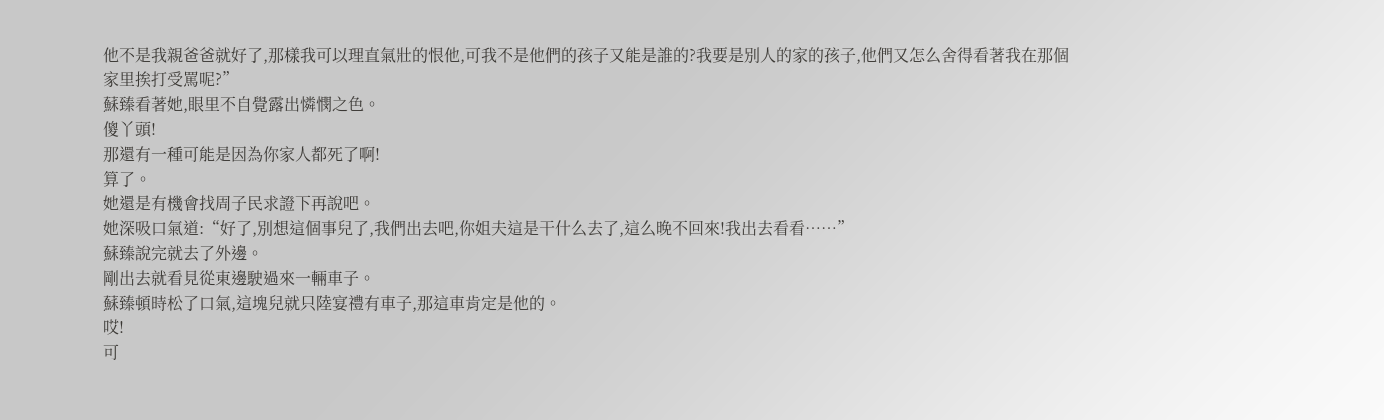他不是我親爸爸就好了,那樣我可以理直氣壯的恨他,可我不是他們的孩子又能是誰的?我要是別人的家的孩子,他們又怎么舍得看著我在那個家里挨打受罵呢?”
蘇臻看著她,眼里不自覺露出憐憫之色。
傻丫頭!
那還有一種可能是因為你家人都死了啊!
算了。
她還是有機會找周子民求證下再說吧。
她深吸口氣道:“好了,別想這個事兒了,我們出去吧,你姐夫這是干什么去了,這么晚不回來!我出去看看……”
蘇臻說完就去了外邊。
剛出去就看見從東邊駛過來一輛車子。
蘇臻頓時松了口氣,這塊兒就只陸宴禮有車子,那這車肯定是他的。
哎!
可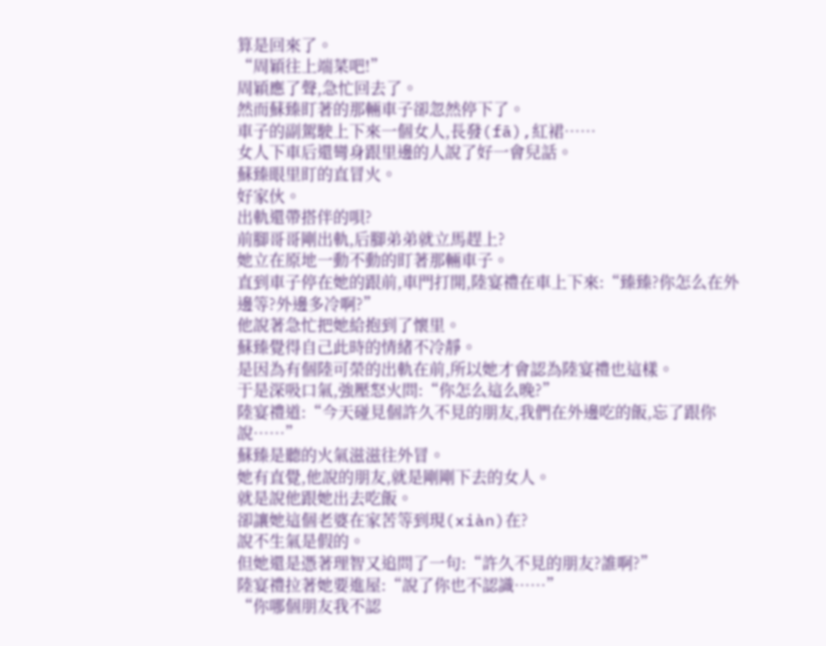算是回來了。
“周穎往上端菜吧!”
周穎應了聲,急忙回去了。
然而蘇臻盯著的那輛車子卻忽然停下了。
車子的副駕駛上下來一個女人,長發(fā),紅裙……
女人下車后還彎身跟里邊的人說了好一會兒話。
蘇臻眼里盯的直冒火。
好家伙。
出軌還帶搭伴的唄?
前腳哥哥剛出軌,后腳弟弟就立馬趕上?
她立在原地一動不動的盯著那輛車子。
直到車子停在她的跟前,車門打開,陸宴禮在車上下來:“臻臻?你怎么在外邊等?外邊多冷啊?”
他說著急忙把她給抱到了懷里。
蘇臻覺得自己此時的情緒不冷靜。
是因為有個陸可榮的出軌在前,所以她才會認為陸宴禮也這樣。
于是深吸口氣,強壓怒火問:“你怎么這么晚?”
陸宴禮道:“今天碰見個許久不見的朋友,我們在外邊吃的飯,忘了跟你說……”
蘇臻是聽的火氣滋滋往外冒。
她有直覺,他說的朋友,就是剛剛下去的女人。
就是說他跟她出去吃飯。
卻讓她這個老婆在家苦等到現(xiàn)在?
說不生氣是假的。
但她還是憑著理智又追問了一句:“許久不見的朋友?誰啊?”
陸宴禮拉著她要進屋:“說了你也不認識……”
“你哪個朋友我不認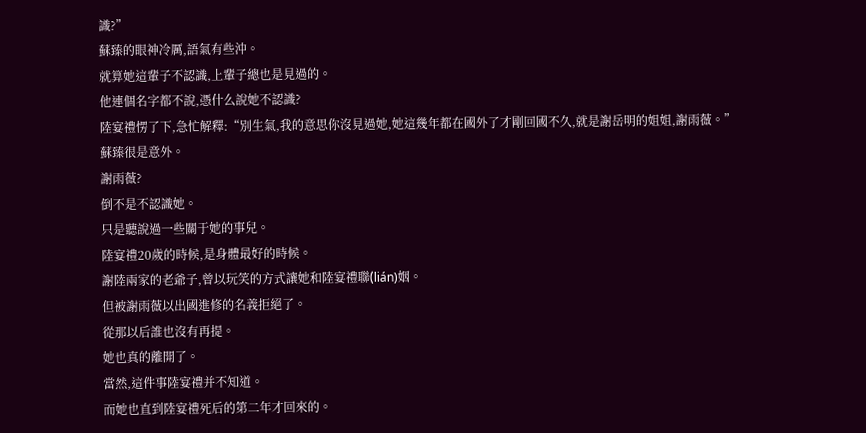識?”
蘇臻的眼神冷厲,語氣有些沖。
就算她這輩子不認識,上輩子總也是見過的。
他連個名字都不說,憑什么說她不認識?
陸宴禮愣了下,急忙解釋:“別生氣,我的意思你沒見過她,她這幾年都在國外了才剛回國不久,就是謝岳明的姐姐,謝雨薇。”
蘇臻很是意外。
謝雨薇?
倒不是不認識她。
只是聽說過一些關于她的事兒。
陸宴禮20歲的時候,是身體最好的時候。
謝陸兩家的老爺子,曾以玩笑的方式讓她和陸宴禮聯(lián)姻。
但被謝雨薇以出國進修的名義拒絕了。
從那以后誰也沒有再提。
她也真的離開了。
當然,這件事陸宴禮并不知道。
而她也直到陸宴禮死后的第二年才回來的。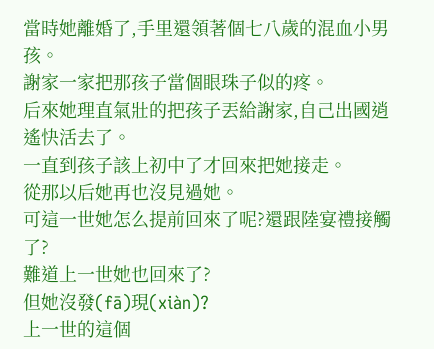當時她離婚了,手里還領著個七八歲的混血小男孩。
謝家一家把那孩子當個眼珠子似的疼。
后來她理直氣壯的把孩子丟給謝家,自己出國逍遙快活去了。
一直到孩子該上初中了才回來把她接走。
從那以后她再也沒見過她。
可這一世她怎么提前回來了呢?還跟陸宴禮接觸了?
難道上一世她也回來了?
但她沒發(fā)現(xiàn)?
上一世的這個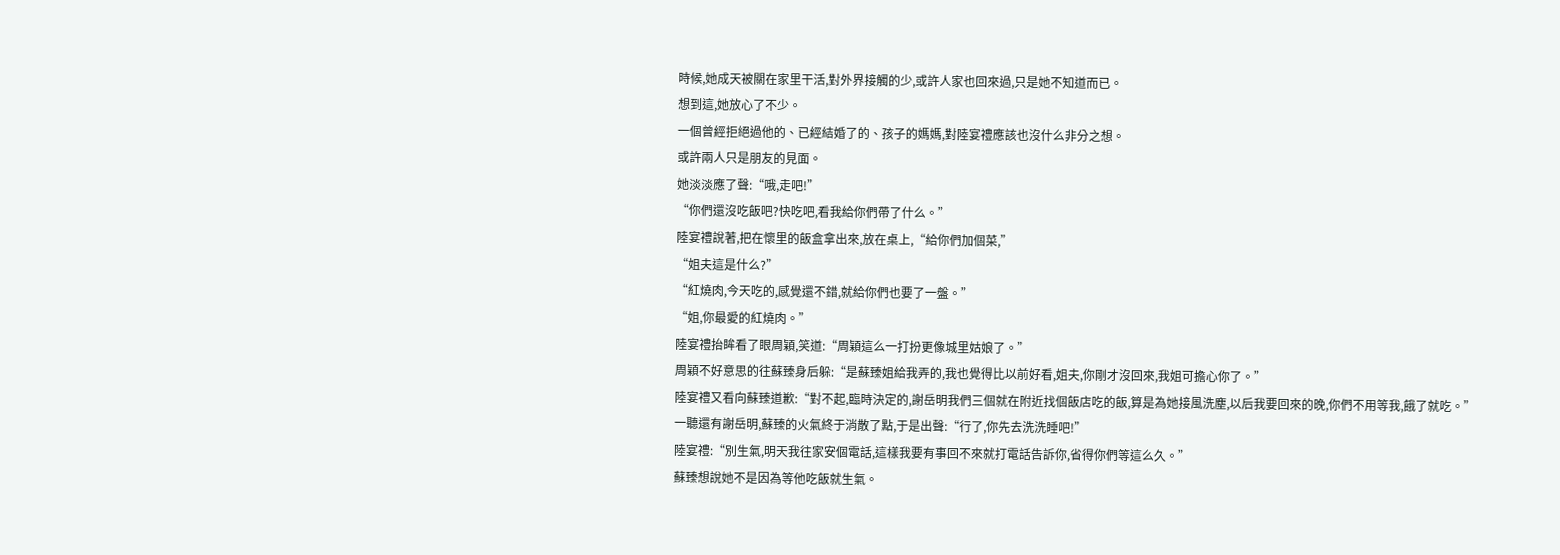時候,她成天被關在家里干活,對外界接觸的少,或許人家也回來過,只是她不知道而已。
想到這,她放心了不少。
一個曾經拒絕過他的、已經結婚了的、孩子的媽媽,對陸宴禮應該也沒什么非分之想。
或許兩人只是朋友的見面。
她淡淡應了聲:“哦,走吧!”
“你們還沒吃飯吧?快吃吧,看我給你們帶了什么。”
陸宴禮說著,把在懷里的飯盒拿出來,放在桌上,“給你們加個菜,”
“姐夫這是什么?”
“紅燒肉,今天吃的,感覺還不錯,就給你們也要了一盤。”
“姐,你最愛的紅燒肉。”
陸宴禮抬眸看了眼周穎,笑道:“周穎這么一打扮更像城里姑娘了。”
周穎不好意思的往蘇臻身后躲:“是蘇臻姐給我弄的,我也覺得比以前好看,姐夫,你剛才沒回來,我姐可擔心你了。”
陸宴禮又看向蘇臻道歉:“對不起,臨時決定的,謝岳明我們三個就在附近找個飯店吃的飯,算是為她接風洗塵,以后我要回來的晚,你們不用等我,餓了就吃。”
一聽還有謝岳明,蘇臻的火氣終于消散了點,于是出聲:“行了,你先去洗洗睡吧!”
陸宴禮:“別生氣,明天我往家安個電話,這樣我要有事回不來就打電話告訴你,省得你們等這么久。”
蘇臻想說她不是因為等他吃飯就生氣。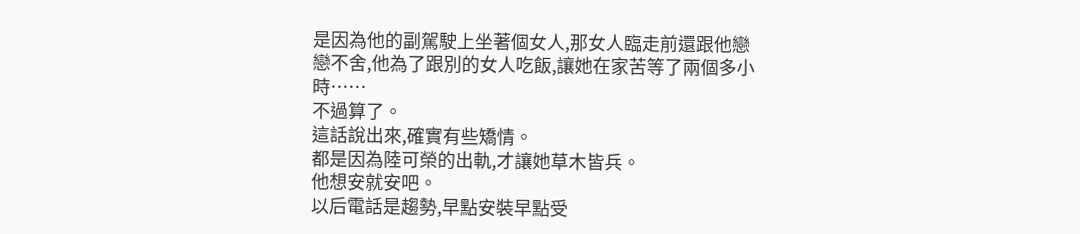是因為他的副駕駛上坐著個女人,那女人臨走前還跟他戀戀不舍,他為了跟別的女人吃飯,讓她在家苦等了兩個多小時……
不過算了。
這話說出來,確實有些矯情。
都是因為陸可榮的出軌,才讓她草木皆兵。
他想安就安吧。
以后電話是趨勢,早點安裝早點受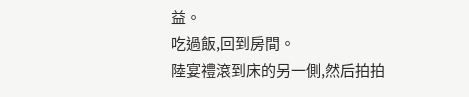益。
吃過飯,回到房間。
陸宴禮滾到床的另一側,然后拍拍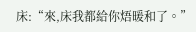床:“來,床我都給你焐暖和了。”